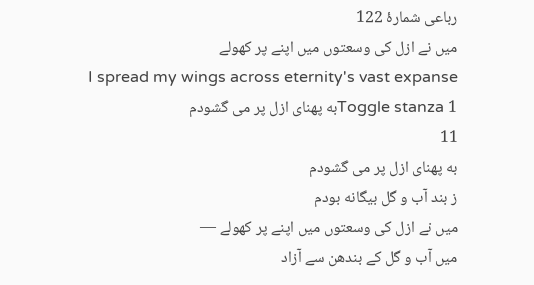رباعی شمارهٔ 122
میں نے ازل کی وسعتوں میں اپنے پر کھولے
I spread my wings across eternity's vast expanse
Toggle stanza 1به پهنای ازل پر می گشودم
11
به پهنای ازل پر می گشودم
ز بند آب و گل بیگانه بودم
میں نے ازل کی وسعتوں میں اپنے پر کھولے —
میں آب و گل کے بندھن سے آزاد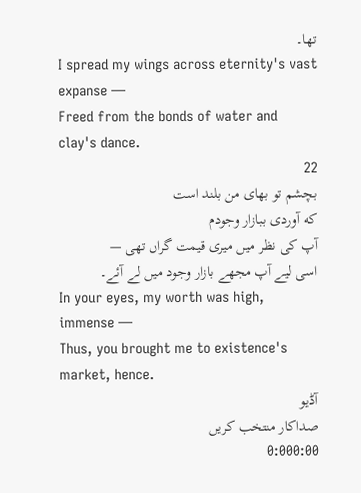تھا۔
I spread my wings across eternity's vast expanse —
Freed from the bonds of water and clay's dance.
22
بچشم تو بهای من بلند است
که آوردی ببازار وجودم
آپ کی نظر میں میری قیمت گراں تھی —
اسی لیے آپ مجھے بازار وجود میں لے آئے۔
In your eyes, my worth was high, immense —
Thus, you brought me to existence's market, hence.
آڈیو
صداکار منتخب کریں
0:000:00